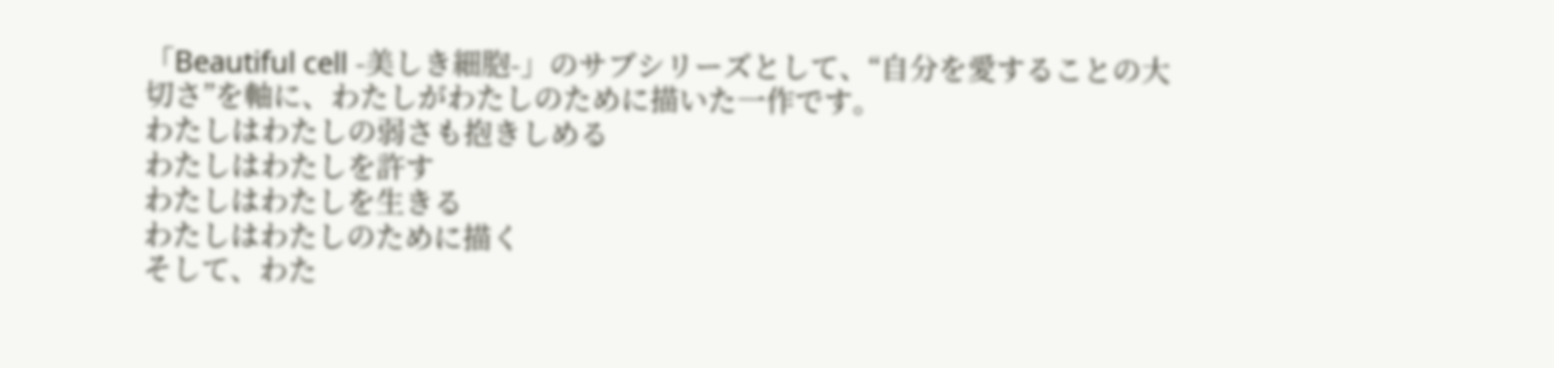「Beautiful cell -美しき細胞-」のサブシリーズとして、“自分を愛することの大切さ”を軸に、わたしがわたしのために描いた一作です。
わたしはわたしの弱さも抱きしめる
わたしはわたしを許す
わたしはわたしを生きる
わたしはわたしのために描く
そして、わた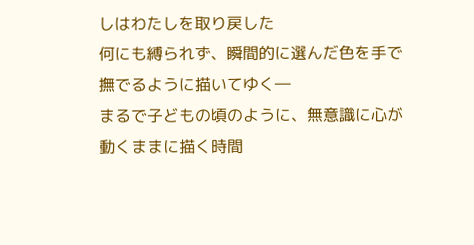しはわたしを取り戻した
何にも縛られず、瞬間的に選んだ色を手で撫でるように描いてゆく―
まるで子どもの頃のように、無意識に心が動くままに描く時間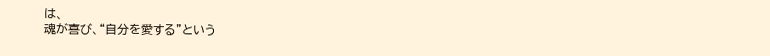は、
魂が喜び、“自分を愛する”という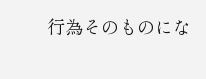行為そのものにな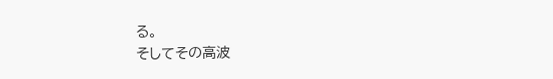る。
そしてその高波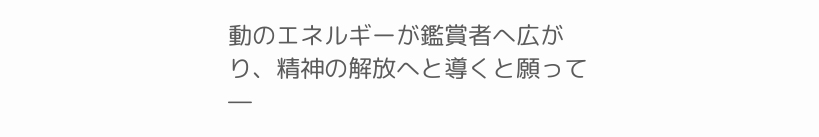動のエネルギーが鑑賞者へ広がり、精神の解放へと導くと願って―